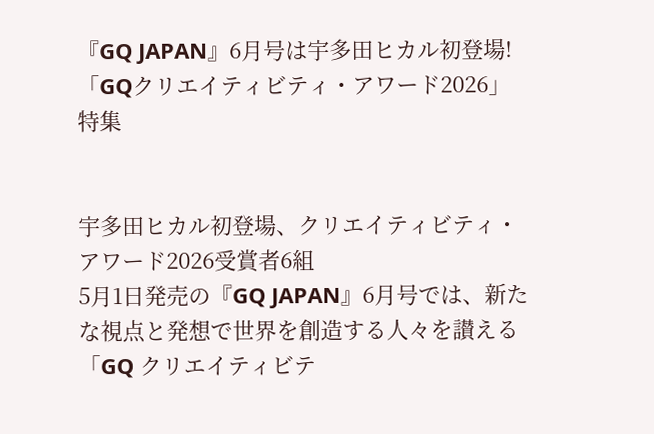『GQ JAPAN』6月号は宇多田ヒカル初登場!「GQクリエイティビティ・アワード2026」特集


宇多田ヒカル初登場、クリエイティビティ・アワード2026受賞者6組
5月1日発売の『GQ JAPAN』6月号では、新たな視点と発想で世界を創造する人々を讃える「GQ クリエイティビテ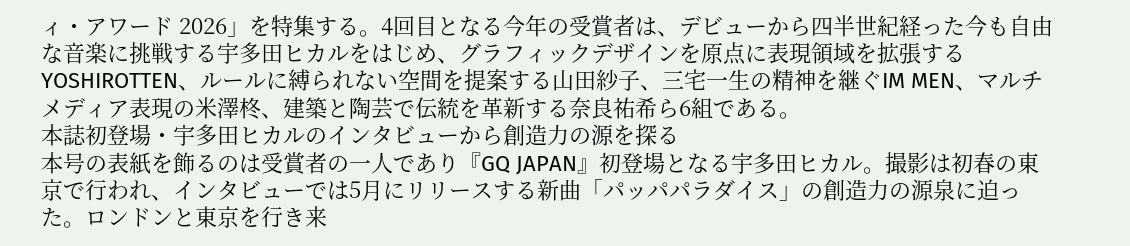ィ・アワード 2026」を特集する。4回目となる今年の受賞者は、デビューから四半世紀経った今も自由な音楽に挑戦する宇多田ヒカルをはじめ、グラフィックデザインを原点に表現領域を拡張するYOSHIROTTEN、ルールに縛られない空間を提案する山田紗子、三宅一生の精神を継ぐIM MEN、マルチメディア表現の米澤柊、建築と陶芸で伝統を革新する奈良祐希ら6組である。
本誌初登場・宇多田ヒカルのインタビューから創造力の源を探る
本号の表紙を飾るのは受賞者の一人であり『GQ JAPAN』初登場となる宇多田ヒカル。撮影は初春の東京で行われ、インタビューでは5月にリリースする新曲「パッパパラダイス」の創造力の源泉に迫った。ロンドンと東京を行き来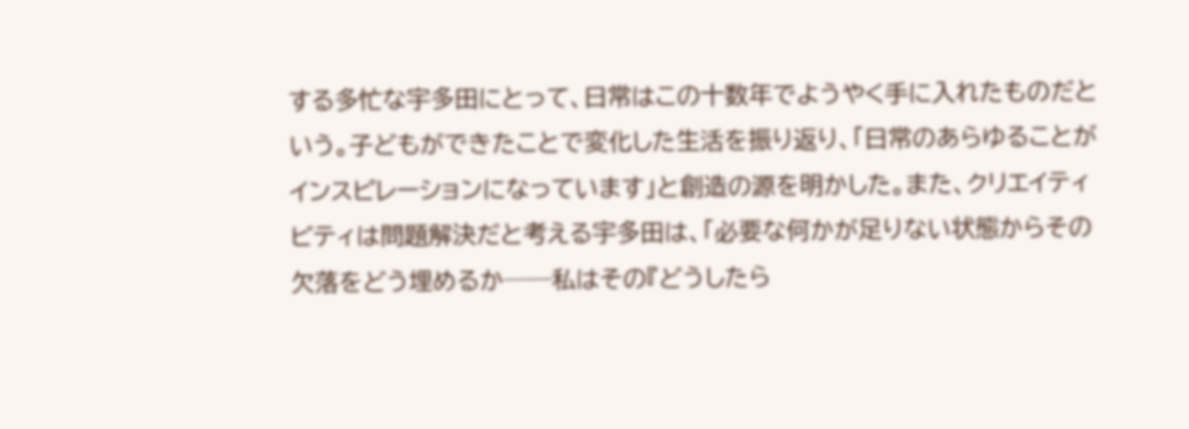する多忙な宇多田にとって、日常はこの十数年でようやく手に入れたものだという。子どもができたことで変化した生活を振り返り、「日常のあらゆることがインスピレーションになっています」と創造の源を明かした。また、クリエイティビティは問題解決だと考える宇多田は、「必要な何かが足りない状態からその欠落をどう埋めるか──私はその『どうしたら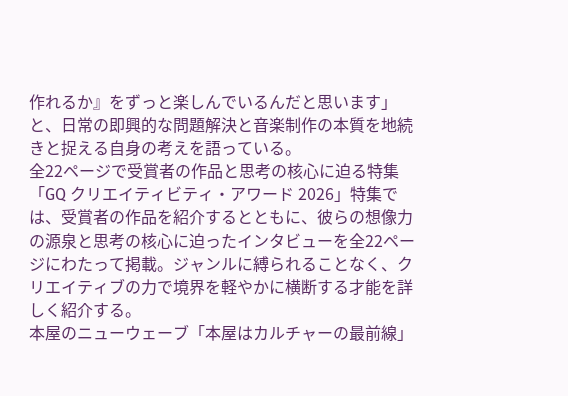作れるか』をずっと楽しんでいるんだと思います」と、日常の即興的な問題解決と音楽制作の本質を地続きと捉える自身の考えを語っている。
全22ページで受賞者の作品と思考の核心に迫る特集
「GQ クリエイティビティ・アワード 2026」特集では、受賞者の作品を紹介するとともに、彼らの想像力の源泉と思考の核心に迫ったインタビューを全22ページにわたって掲載。ジャンルに縛られることなく、クリエイティブの力で境界を軽やかに横断する才能を詳しく紹介する。
本屋のニューウェーブ「本屋はカルチャーの最前線」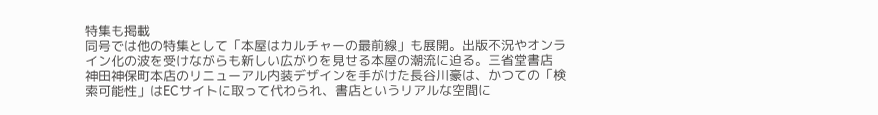特集も掲載
同号では他の特集として「本屋はカルチャーの最前線」も展開。出版不況やオンライン化の波を受けながらも新しい広がりを見せる本屋の潮流に迫る。三省堂書店 神田神保町本店のリニューアル内装デザインを手がけた長谷川豪は、かつての「検索可能性」はECサイトに取って代わられ、書店というリアルな空間に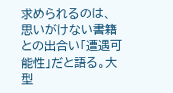求められるのは、思いがけない書籍との出合い「遭遇可能性」だと語る。大型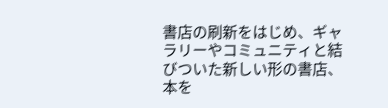書店の刷新をはじめ、ギャラリーやコミュニティと結びついた新しい形の書店、本を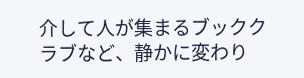介して人が集まるブッククラブなど、静かに変わり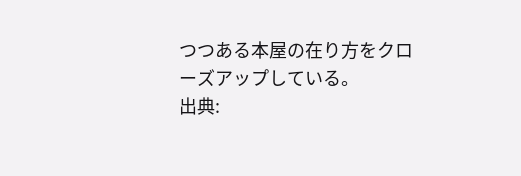つつある本屋の在り方をクローズアップしている。
出典: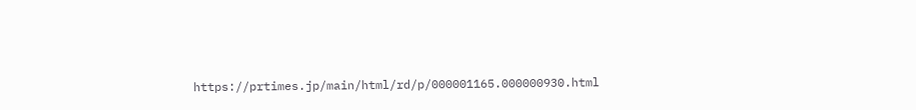https://prtimes.jp/main/html/rd/p/000001165.000000930.html